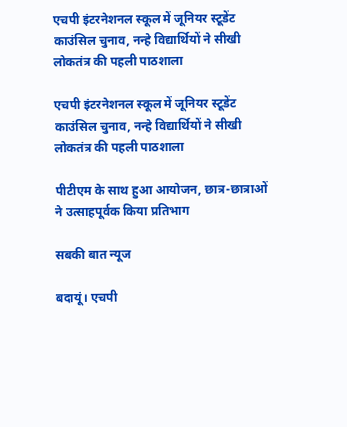एचपी इंटरनेशनल स्कूल में जूनियर स्टूडेंट काउंसिल चुनाव, नन्हे विद्यार्थियों ने सीखी लोकतंत्र की पहली पाठशाला

एचपी इंटरनेशनल स्कूल में जूनियर स्टूडेंट काउंसिल चुनाव, नन्हे विद्यार्थियों ने सीखी लोकतंत्र की पहली पाठशाला

पीटीएम के साथ हुआ आयोजन, छात्र-छात्राओं ने उत्साहपूर्वक किया प्रतिभाग

सबकी बात न्यूज

बदायूं। एचपी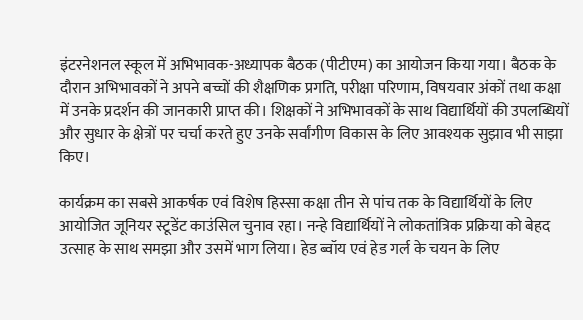इंटरनेशनल स्कूल में अभिभावक-अध्यापक बैठक (पीटीएम) का आयोजन किया गया। बैठक के दौरान अभिभावकों ने अपने बच्चों की शैक्षणिक प्रगति, परीक्षा परिणाम, विषयवार अंकों तथा कक्षा में उनके प्रदर्शन की जानकारी प्राप्त की। शिक्षकों ने अभिभावकों के साथ विद्यार्थियों की उपलब्धियों और सुधार के क्षेत्रों पर चर्चा करते हुए उनके सर्वांगीण विकास के लिए आवश्यक सुझाव भी साझा किए।

कार्यक्रम का सबसे आकर्षक एवं विशेष हिस्सा कक्षा तीन से पांच तक के विद्यार्थियों के लिए आयोजित जूनियर स्टूडेंट काउंसिल चुनाव रहा। नन्हे विद्यार्थियों ने लोकतांत्रिक प्रक्रिया को बेहद उत्साह के साथ समझा और उसमें भाग लिया। हेड ब्वॉय एवं हेड गर्ल के चयन के लिए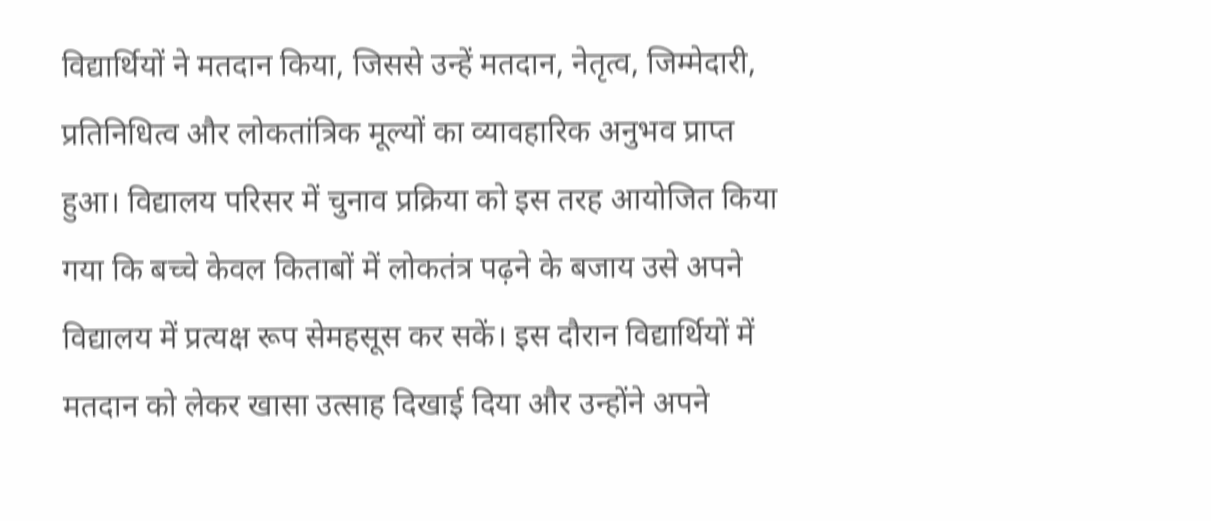विद्यार्थियों ने मतदान किया, जिससे उन्हें मतदान, नेतृत्व, जिम्मेदारी, प्रतिनिधित्व और लोकतांत्रिक मूल्यों का व्यावहारिक अनुभव प्राप्त हुआ। विद्यालय परिसर में चुनाव प्रक्रिया को इस तरह आयोजित किया गया कि बच्चे केवल किताबों में लोकतंत्र पढ़ने के बजाय उसे अपने विद्यालय में प्रत्यक्ष रूप सेमहसूस कर सकें। इस दौरान विद्यार्थियों में मतदान को लेकर खासा उत्साह दिखाई दिया और उन्होंने अपने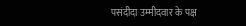पसंदीदा उम्मीदवार के पक्ष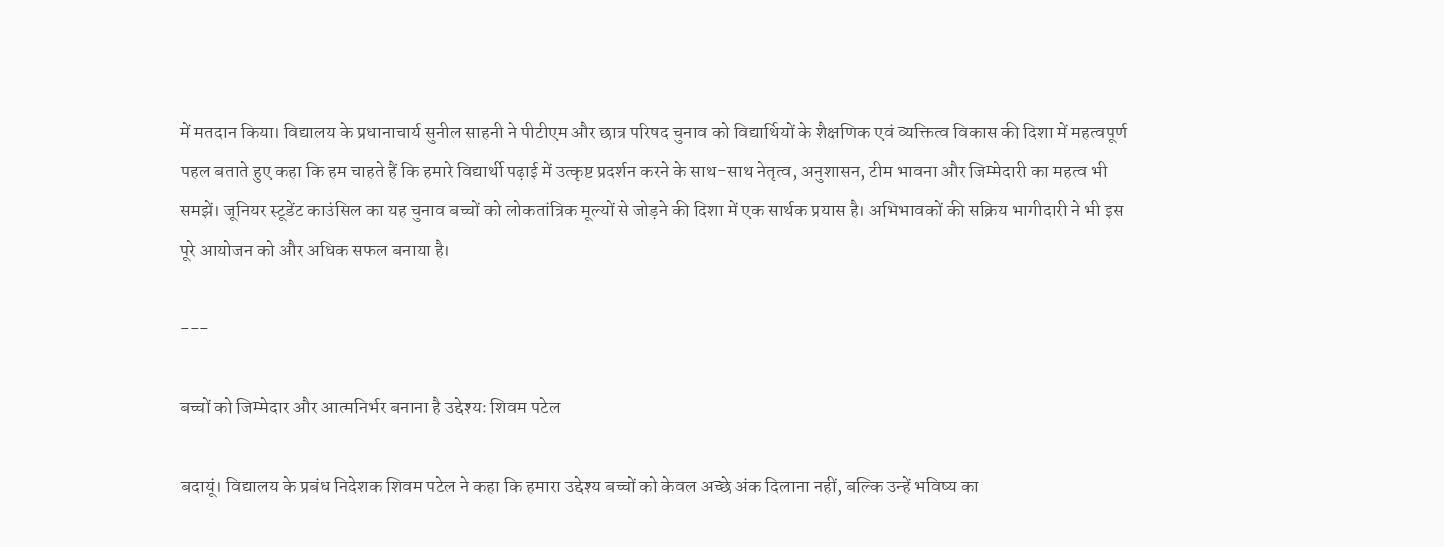में मतदान किया। विद्यालय के प्रधानाचार्य सुनील साहनी ने पीटीएम और छात्र परिषद चुनाव को विद्यार्थियों के शैक्षणिक एवं व्यक्तित्व विकास की दिशा में महत्वपूर्ण पहल बताते हुए कहा कि हम चाहते हैं कि हमारे विद्यार्थी पढ़ाई में उत्कृष्ट प्रदर्शन करने के साथ-साथ नेतृत्व, अनुशासन, टीम भावना और जिम्मेदारी का महत्व भी समझें। जूनियर स्टूडेंट काउंसिल का यह चुनाव बच्चों को लोकतांत्रिक मूल्यों से जोड़ने की दिशा में एक सार्थक प्रयास है। अभिभावकों की सक्रिय भागीदारी ने भी इस पूरे आयोजन को और अधिक सफल बनाया है।

---

बच्चों को जिम्मेदार और आत्मनिर्भर बनाना है उद्देश्यः शिवम पटेल

बदायूं। विद्यालय के प्रबंध निदेशक शिवम पटेल ने कहा कि हमारा उद्देश्य बच्चों को केवल अच्छे अंक दिलाना नहीं, बल्कि उन्हें भविष्य का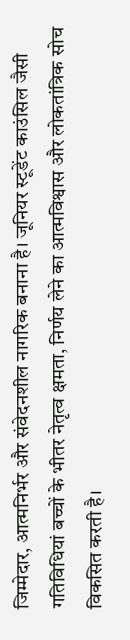जिम्मेदार, आत्मनिर्भर और संवेदनशील नागरिक बनाना है। जूनियर स्टूडेंट काउंसिल जैसी गतिविधियां बच्चों के भीतर नेतृत्व क्षमता, निर्णय लेने का आत्मविश्वास और लोकतांत्रिक सोच विकसित करती है।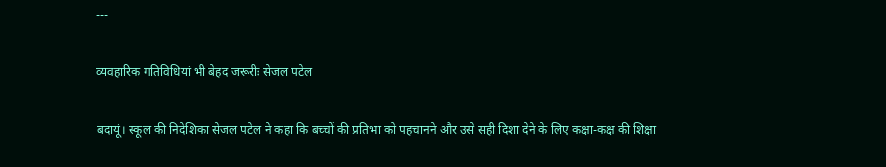---

व्यवहारिक गतिविधियां भी बेहद जरूरीः सेजल पटेल

बदायूं। स्कूल की निदेशिका सेजल पटेल ने कहा कि बच्चों की प्रतिभा को पहचानने और उसे सही दिशा देने के लिए कक्षा-कक्ष की शिक्षा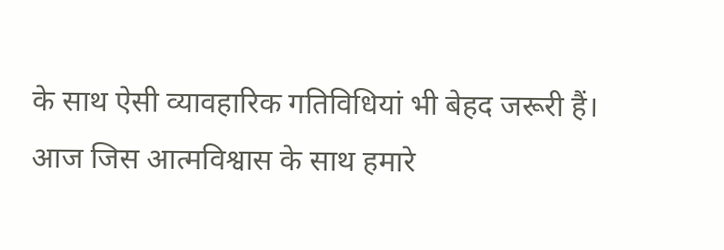के साथ ऐसी व्यावहारिक गतिविधियां भी बेहद जरूरी हैं। आज जिस आत्मविश्वास के साथ हमारे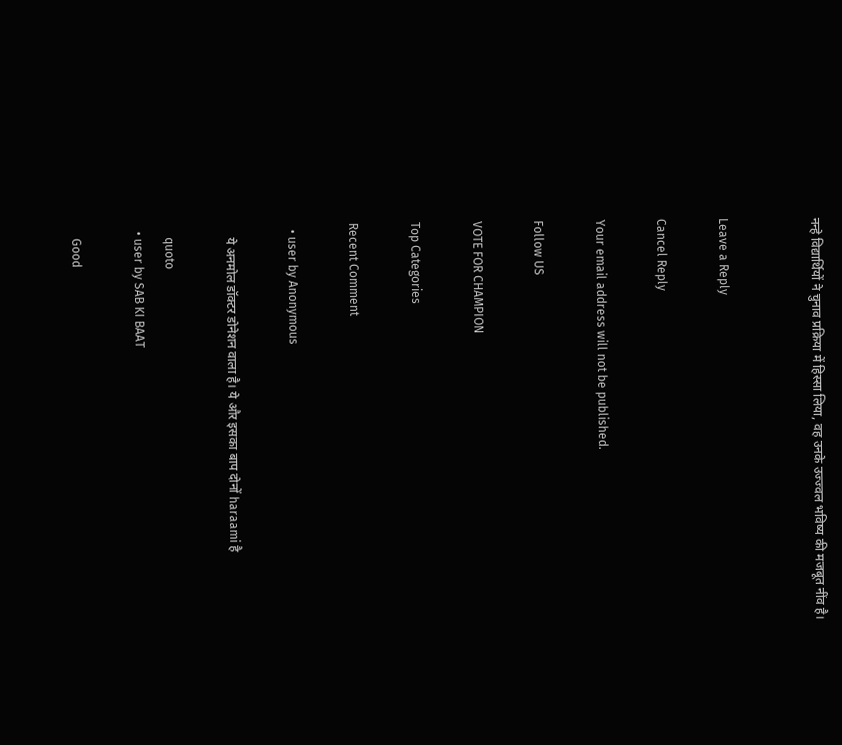नन्हे विद्यार्थियों ने चुनाव प्रक्रिया में हिस्सा लिया, वह उनके उज्ज्वल भविष्य की मजबूत नींव है।


Leave a Reply

Cancel Reply

Your email address will not be published.

Follow US

VOTE FOR CHAMPION

Top Categories

Recent Comment

  • user by Anonymous

    ये अनमोल डॉक्टर डोनेशन वाला है। ये और इसका बाप दोनों haraami है

    quoto
  • user by SAB KI BAAT

    Good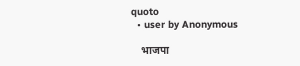quoto
  • user by Anonymous

    भाजपा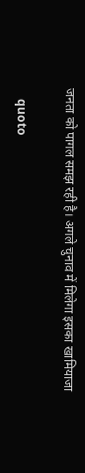जनता को पागल समझ रही है। अगले चुनाव में मिलेगा इसका खामियाजा

    quoto